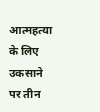आत्महत्या के लिए उकसाने पर तीन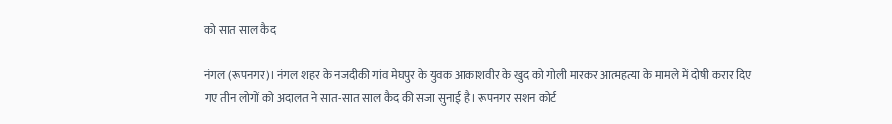को सात साल कैद

नंगल (रूपनगर)। नंगल शहर के नजदीकी गांव मेघपुर के युवक आकाशवीर के खुद को गोली मारकर आत्महत्या के मामले में दोषी करार दिए गए तीन लोगों को अदालत ने सात-सात साल कैद की सजा सुनाई है। रूपनगर सशन कोर्ट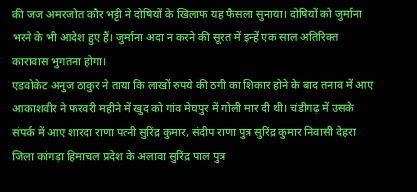की जज अमरजोत कौर भट्टी ने दोषियों के खिलाफ यह फैसला सुनाया। दोषियों को जुर्माना भरने के भी आदेश हुए हैं। जुर्माना अदा न करने की सूरत में इन्हें एक साल अतिरिक्त कारावास भुगतना होगा।
एडवोकेट अनुज ठाकुर ने ताया कि लाखों रुपये की ठगी का शिकार होने के बाद तनाव में आए आकाशवीर ने फरवरी महीने में खुद को गांव मेघपुर में गोली मार दी थी। चंडीगढ़ में उसके संपर्क में आए शारदा राणा पत्नी सुरिंद्र कुमार, संदीप राणा पुत्र सुरिंद्र कुमार निवासी देहरा जिला कांगड़ा हिमाचल प्रदेश के अलावा सुरिंद्र पाल पुत्र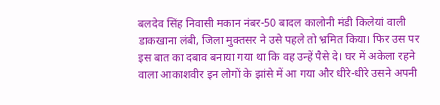बलदेव सिंह निवासी मकान नंबर-50 बादल कालोनी मंडी किलेयां वाली डाकखाना लंबी, जिला मुक्तसर ने उसे पहले तो भ्रमित किया। फिर उस पर इस बात का दबाव बनाया गया था कि वह उन्हें पैसे दे। घर में अकेला रहने वाला आकाशवीर इन लोगों के झांसे में आ गया और धीरे-धीरे उसने अपनी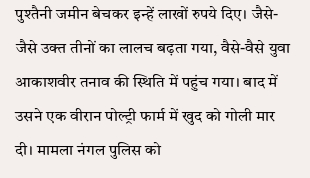पुश्तैनी जमीन बेचकर इन्हें लाखों रुपये दिए। जैसे-जैसे उक्त तीनों का लालच बढ़ता गया, वैसे-वैसे युवा आकाशवीर तनाव की स्थिति में पहुंच गया। बाद में उसने एक वीरान पोल्ट्री फार्म में खुद को गोली मार दी। मामला नंगल पुलिस को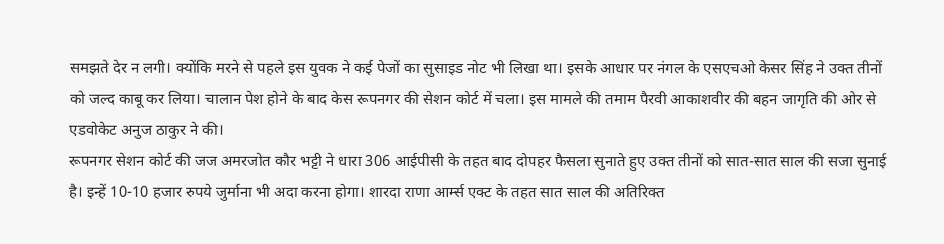समझते देर न लगी। क्योंकि मरने से पहले इस युवक ने कई पेजों का सुसाइड नोट भी लिखा था। इसके आधार पर नंगल के एसएचओ केसर सिंह ने उक्त तीनों को जल्द काबू कर लिया। चालान पेश होने के बाद केस रूपनगर की सेशन कोर्ट में चला। इस मामले की तमाम पैरवी आकाशवीर की बहन जागृति की ओर से एडवोकेट अनुज ठाकुर ने की।
रूपनगर सेशन कोर्ट की जज अमरजोत कौर भट्टी ने धारा 306 आईपीसी के तहत बाद दोपहर फैसला सुनाते हुए उक्त तीनों को सात-सात साल की सजा सुनाई है। इन्हें 10-10 हजार रुपये जुर्माना भी अदा करना होगा। शारदा राणा आर्म्स एक्ट के तहत सात साल की अतिरिक्त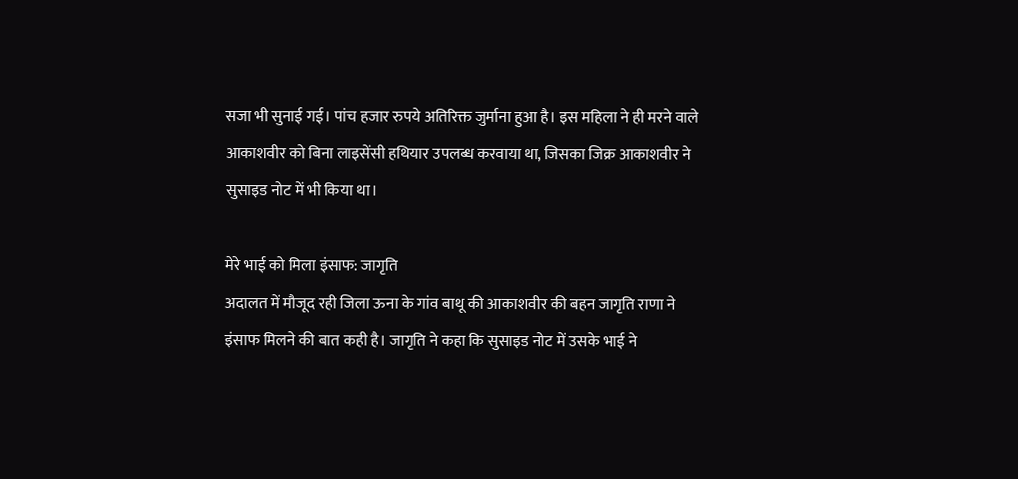सजा भी सुनाई गई। पांच हजार रुपये अतिरिक्त जुर्माना हुआ है। इस महिला ने ही मरने वाले आकाशवीर को बिना लाइसेंसी हथियार उपलब्ध करवाया था, जिसका जिक्र आकाशवीर ने सुसाइड नोट में भी किया था।

मेरे भाई को मिला इंसाफ: जागृति
अदालत में मौजूद रही जिला ऊना के गांव बाथू की आकाशवीर की बहन जागृति राणा ने इंसाफ मिलने की बात कही है। जागृति ने कहा कि सुसाइड नोट में उसके भाई ने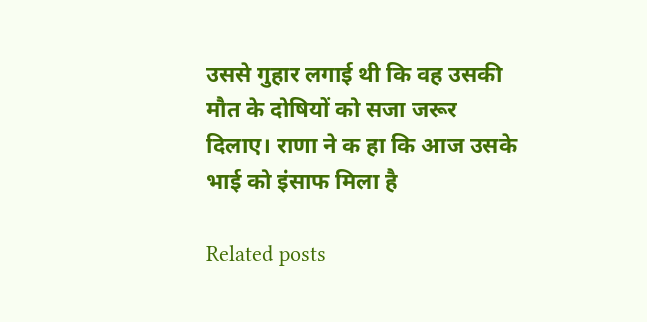उससे गुहार लगाई थी कि वह उसकी मौत के दोषियों को सजा जरूर दिलाए। राणा ने क हा कि आज उसके भाई को इंसाफ मिला है

Related posts